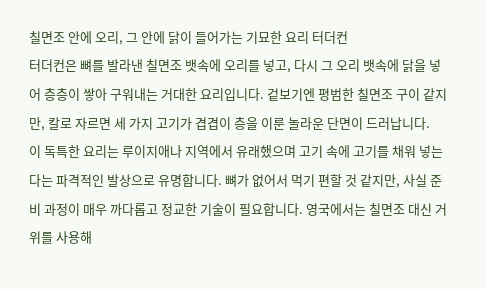칠면조 안에 오리, 그 안에 닭이 들어가는 기묘한 요리 터더컨
터더컨은 뼈를 발라낸 칠면조 뱃속에 오리를 넣고, 다시 그 오리 뱃속에 닭을 넣어 층층이 쌓아 구워내는 거대한 요리입니다. 겉보기엔 평범한 칠면조 구이 같지만, 칼로 자르면 세 가지 고기가 겹겹이 층을 이룬 놀라운 단면이 드러납니다.
이 독특한 요리는 루이지애나 지역에서 유래했으며 고기 속에 고기를 채워 넣는다는 파격적인 발상으로 유명합니다. 뼈가 없어서 먹기 편할 것 같지만, 사실 준비 과정이 매우 까다롭고 정교한 기술이 필요합니다. 영국에서는 칠면조 대신 거위를 사용해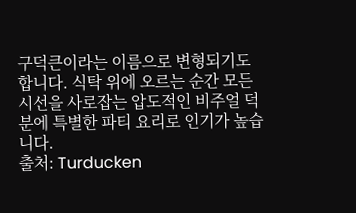구덕큰이라는 이름으로 변형되기도 합니다. 식탁 위에 오르는 순간 모든 시선을 사로잡는 압도적인 비주얼 덕분에 특별한 파티 요리로 인기가 높습니다.
출처: Turducken